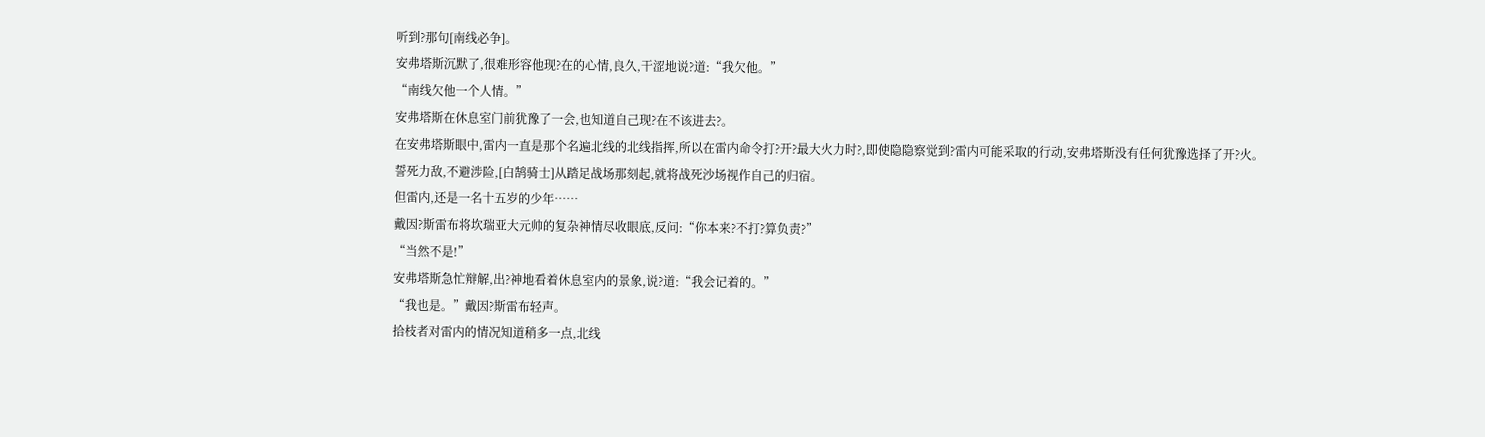听到?那句[南线必争]。
安弗塔斯沉默了,很难形容他现?在的心情,良久,干涩地说?道:“我欠他。”
“南线欠他一个人情。”
安弗塔斯在休息室门前犹豫了一会,也知道自己现?在不该进去?。
在安弗塔斯眼中,雷内一直是那个名遍北线的北线指挥,所以在雷内命令打?开?最大火力时?,即使隐隐察觉到?雷内可能采取的行动,安弗塔斯没有任何犹豫选择了开?火。
誓死力敌,不避涉险,[白鹄骑士]从踏足战场那刻起,就将战死沙场视作自己的归宿。
但雷内,还是一名十五岁的少年……
戴因?斯雷布将坎瑞亚大元帅的复杂神情尽收眼底,反问:“你本来?不打?算负责?”
“当然不是!”
安弗塔斯急忙辩解,出?神地看着休息室内的景象,说?道:“我会记着的。”
“我也是。”戴因?斯雷布轻声。
拾枝者对雷内的情况知道稍多一点,北线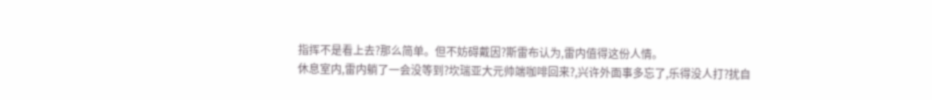指挥不是看上去?那么简单。但不妨碍戴因?斯雷布认为,雷内值得这份人情。
休息室内,雷内躺了一会没等到?坎瑞亚大元帅端咖啡回来?,兴许外面事多忘了,乐得没人打?扰自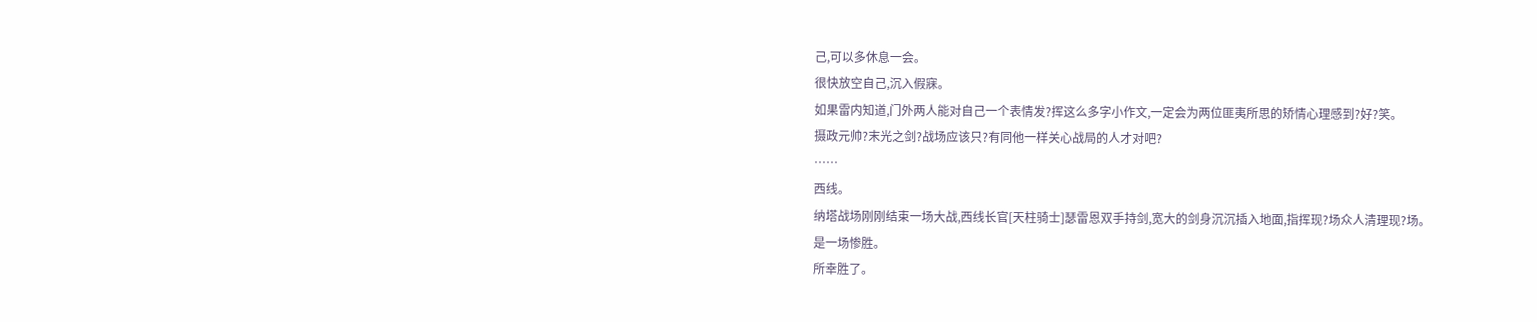己,可以多休息一会。
很快放空自己,沉入假寐。
如果雷内知道,门外两人能对自己一个表情发?挥这么多字小作文,一定会为两位匪夷所思的矫情心理感到?好?笑。
摄政元帅?末光之剑?战场应该只?有同他一样关心战局的人才对吧?
……
西线。
纳塔战场刚刚结束一场大战,西线长官[天柱骑士]瑟雷恩双手持剑,宽大的剑身沉沉插入地面,指挥现?场众人清理现?场。
是一场惨胜。
所幸胜了。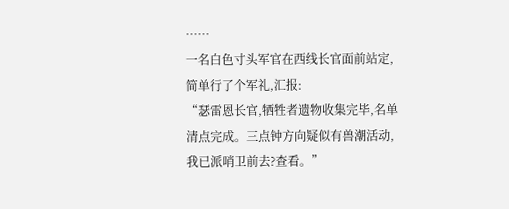……
一名白色寸头军官在西线长官面前站定,简单行了个军礼,汇报:
“瑟雷恩长官,牺牲者遗物收集完毕,名单清点完成。三点钟方向疑似有兽潮活动,我已派哨卫前去?查看。”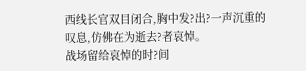西线长官双目闭合,胸中发?出?一声沉重的叹息,仿佛在为逝去?者哀悼。
战场留给哀悼的时?间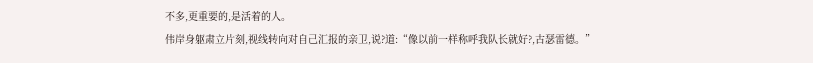不多,更重要的,是活着的人。
伟岸身躯肃立片刻,视线转向对自己汇报的亲卫,说?道:“像以前一样称呼我队长就好?,古瑟雷德。”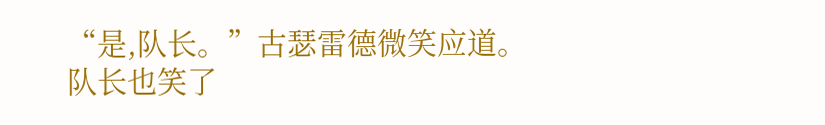“是,队长。”古瑟雷德微笑应道。
队长也笑了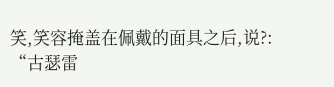笑,笑容掩盖在佩戴的面具之后,说?:
“古瑟雷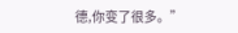德,你变了很多。”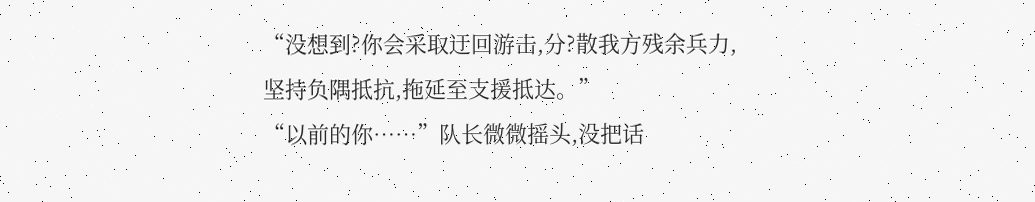“没想到?你会采取迂回游击,分?散我方残余兵力,坚持负隅抵抗,拖延至支援抵达。”
“以前的你……”队长微微摇头,没把话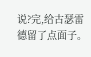说?完,给古瑟雷德留了点面子。